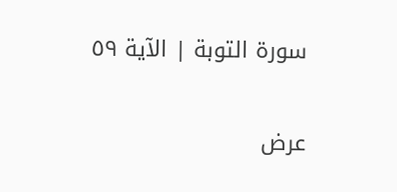سورة التوبة | الآية ٥٩

عرض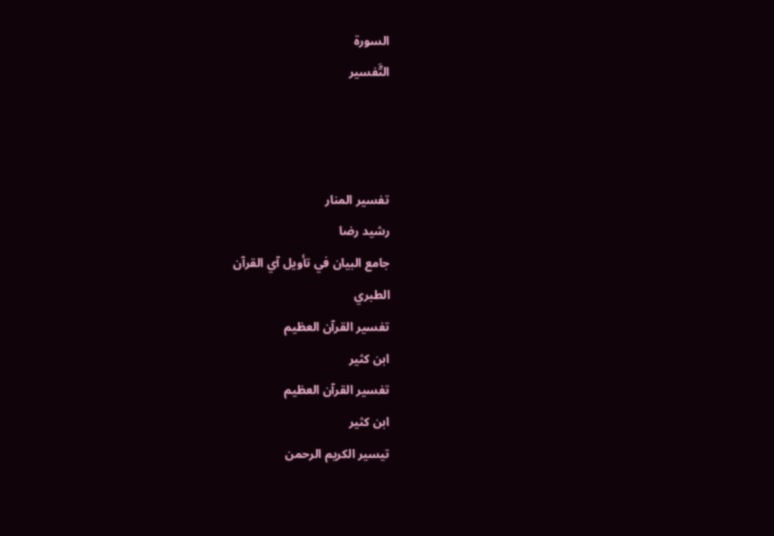السورة
التَّفسير



تفسير المنار
رشيد رضا
جامع البيان في تأويل آي القرآن
الطبري
تفسير القرآن العظيم
ابن كثير
تفسير القرآن العظيم
ابن كثير
تيسير الكريم الرحمن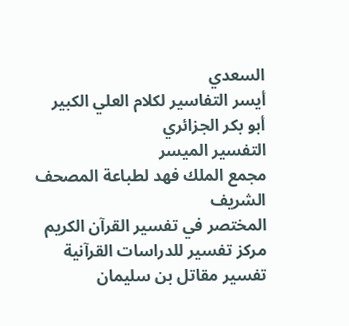السعدي
أيسر التفاسير لكلام العلي الكبير
أبو بكر الجزائري
التفسير الميسر
مجمع الملك فهد لطباعة المصحف الشريف
المختصر في تفسير القرآن الكريم
مركز تفسير للدراسات القرآنية
تفسير مقاتل بن سليمان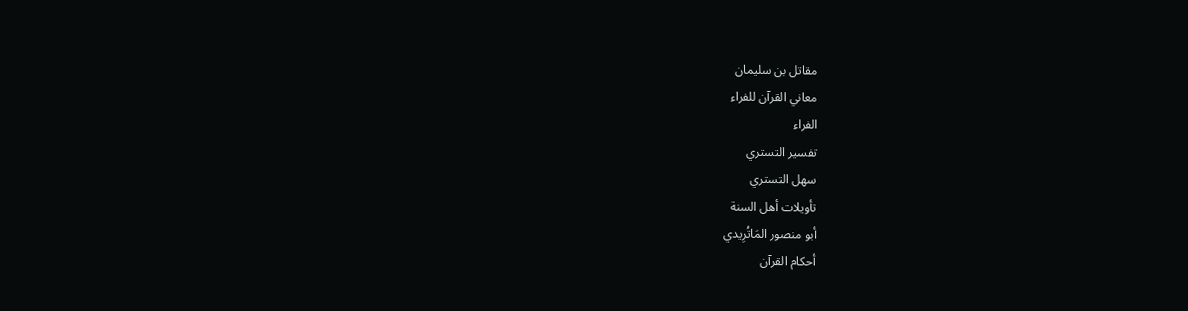مقاتل بن سليمان
معاني القرآن للفراء
الفراء
تفسير التستري
سهل التستري
تأويلات أهل السنة
أبو منصور المَاتُرِيدي
أحكام القرآن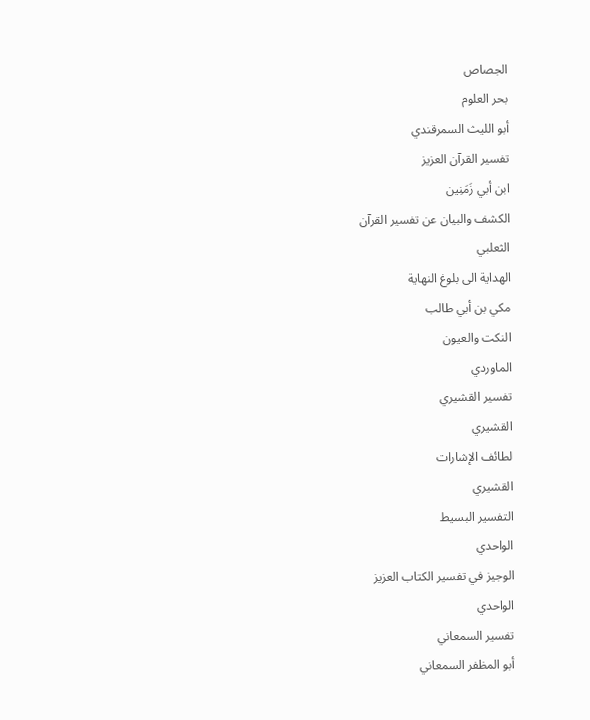الجصاص
بحر العلوم
أبو الليث السمرقندي
تفسير القرآن العزيز
ابن أبي زَمَنِين
الكشف والبيان عن تفسير القرآن
الثعلبي
الهداية الى بلوغ النهاية
مكي بن أبي طالب
النكت والعيون
الماوردي
تفسير القشيري
القشيري
لطائف الإشارات
القشيري
التفسير البسيط
الواحدي
الوجيز في تفسير الكتاب العزيز
الواحدي
تفسير السمعاني
أبو المظفر السمعاني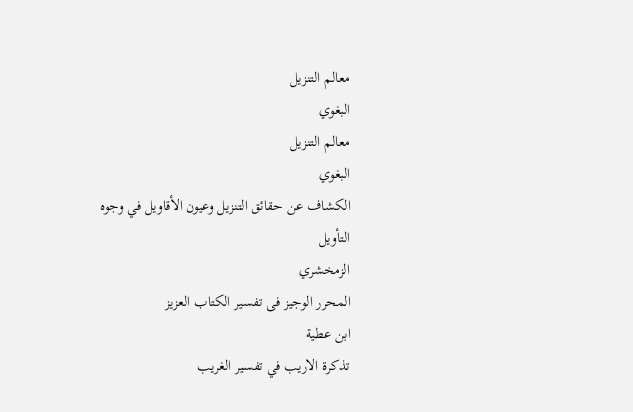معالم التنزيل
البغوي
معالم التنزيل
البغوي
الكشاف عن حقائق التنزيل وعيون الأقاويل في وجوه التأويل
الزمخشري
المحرر الوجيز فى تفسير الكتاب العزيز
ابن عطية
تذكرة الاريب في تفسير الغريب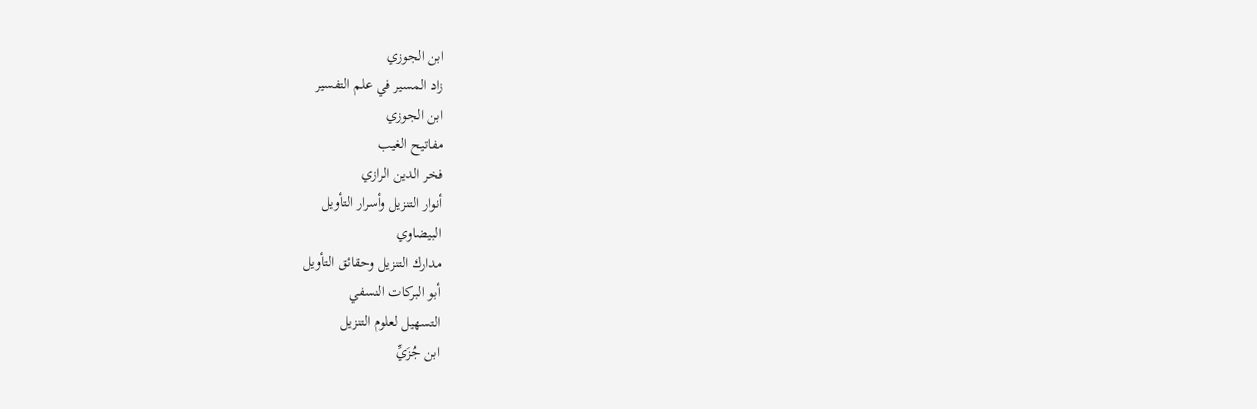ابن الجوزي
زاد المسير في علم التفسير
ابن الجوزي
مفاتيح الغيب
فخر الدين الرازي
أنوار التنزيل وأسرار التأويل
البيضاوي
مدارك التنزيل وحقائق التأويل
أبو البركات النسفي
التسهيل لعلوم التنزيل
ابن جُزَيِّ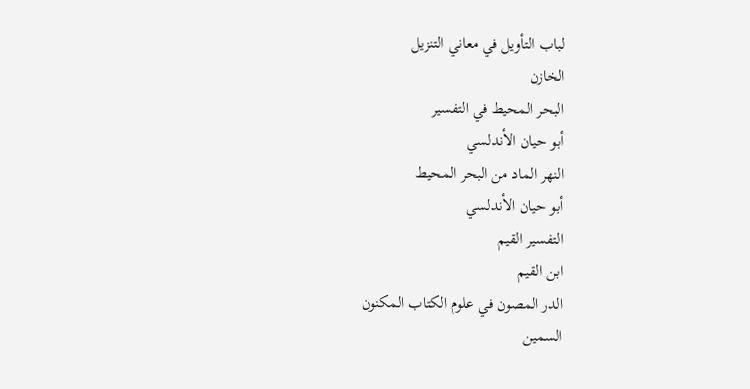لباب التأويل في معاني التنزيل
الخازن
البحر المحيط في التفسير
أبو حيان الأندلسي
النهر الماد من البحر المحيط
أبو حيان الأندلسي
التفسير القيم
ابن القيم
الدر المصون في علوم الكتاب المكنون
السمين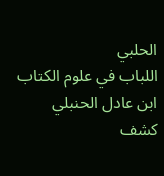الحلبي
اللباب في علوم الكتاب
ابن عادل الحنبلي
كشف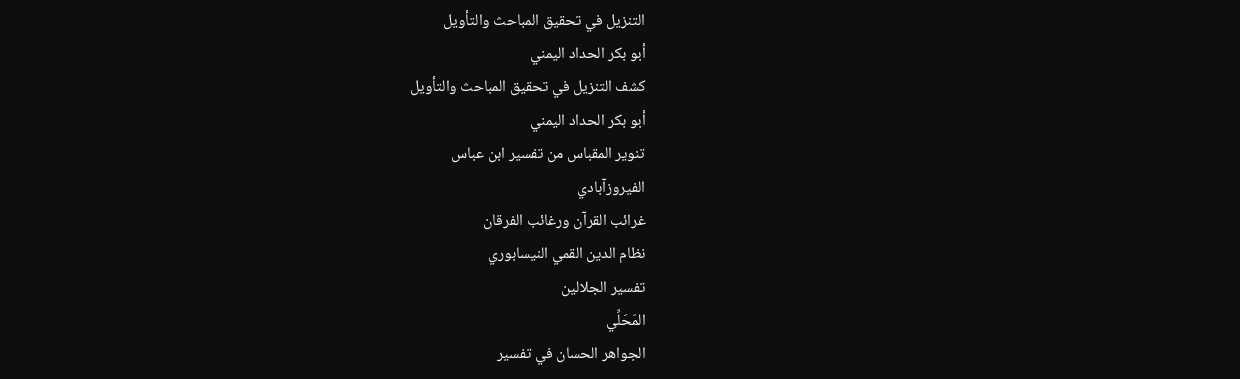التنزيل في تحقيق المباحث والتأويل
أبو بكر الحداد اليمني
كشف التنزيل في تحقيق المباحث والتأويل
أبو بكر الحداد اليمني
تنوير المقباس من تفسير ابن عباس
الفيروزآبادي
غرائب القرآن ورغائب الفرقان
نظام الدين القمي النيسابوري
تفسير الجلالين
المَحَلِّي
الجواهر الحسان في تفسير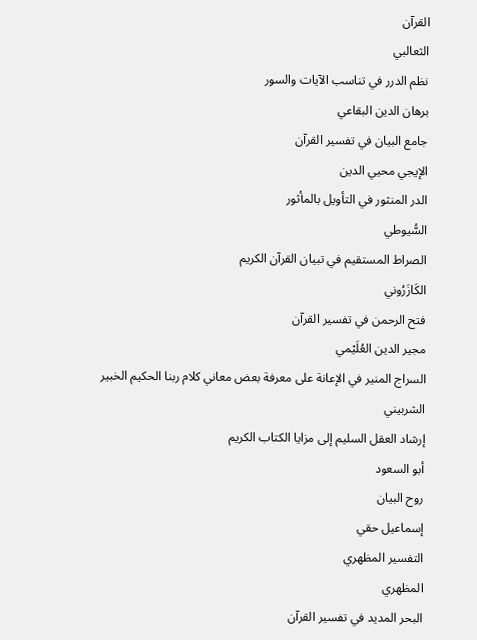القرآن
الثعالبي
نظم الدرر في تناسب الآيات والسور
برهان الدين البقاعي
جامع البيان في تفسير القرآن
الإيجي محيي الدين
الدر المنثور في التأويل بالمأثور
السُّيوطي
الصراط المستقيم في تبيان القرآن الكريم
الكَازَرُوني
فتح الرحمن في تفسير القرآن
مجير الدين العُلَيْمي
السراج المنير في الإعانة على معرفة بعض معاني كلام ربنا الحكيم الخبير
الشربيني
إرشاد العقل السليم إلى مزايا الكتاب الكريم
أبو السعود
روح البيان
إسماعيل حقي
التفسير المظهري
المظهري
البحر المديد في تفسير القرآن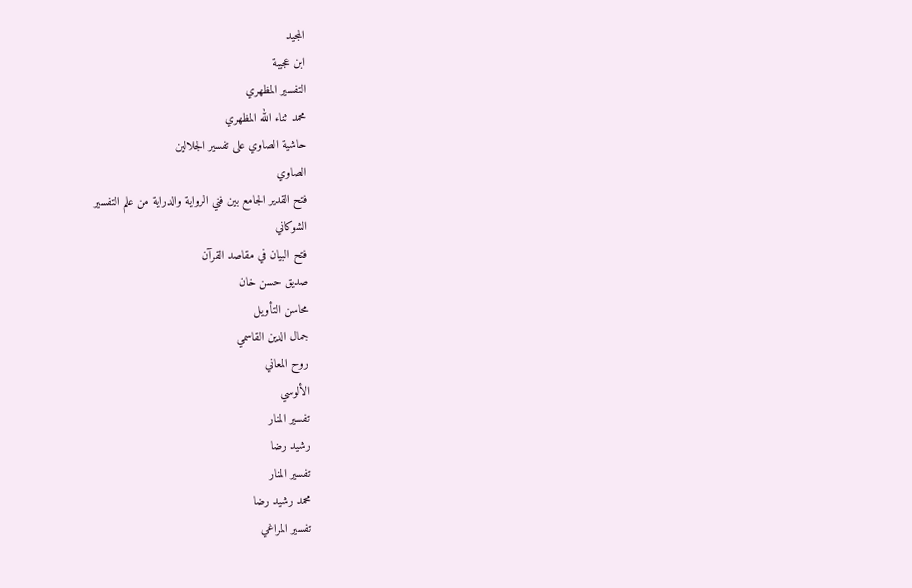المجيد
ابن عجيبة
التفسير المظهري
محمد ثناء الله المظهري
حاشية الصاوي على تفسير الجلالين
الصاوي
فتح القدير الجامع بين فني الرواية والدراية من علم التفسير
الشوكاني
فتح البيان في مقاصد القرآن
صديق حسن خان
محاسن التأويل
جمال الدين القاسمي
روح المعاني
الألوسي
تفسير المنار
رشيد رضا
تفسير المنار
محمد رشيد رضا
تفسير المراغي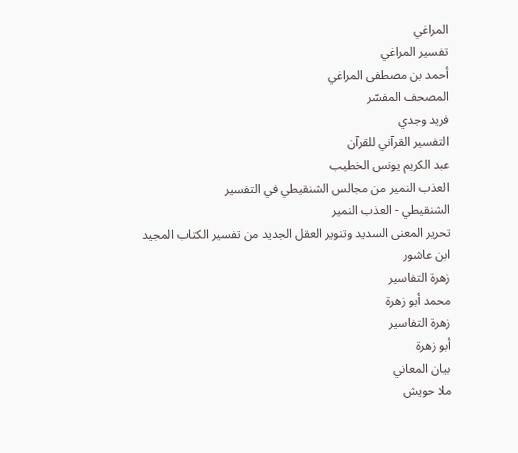المراغي
تفسير المراغي
أحمد بن مصطفى المراغي
المصحف المفسّر
فريد وجدي
التفسير القرآني للقرآن
عبد الكريم يونس الخطيب
العذب النمير من مجالس الشنقيطي في التفسير
الشنقيطي - العذب النمير
تحرير المعنى السديد وتنوير العقل الجديد من تفسير الكتاب المجيد
ابن عاشور
زهرة التفاسير
محمد أبو زهرة
زهرة التفاسير
أبو زهرة
بيان المعاني
ملا حويش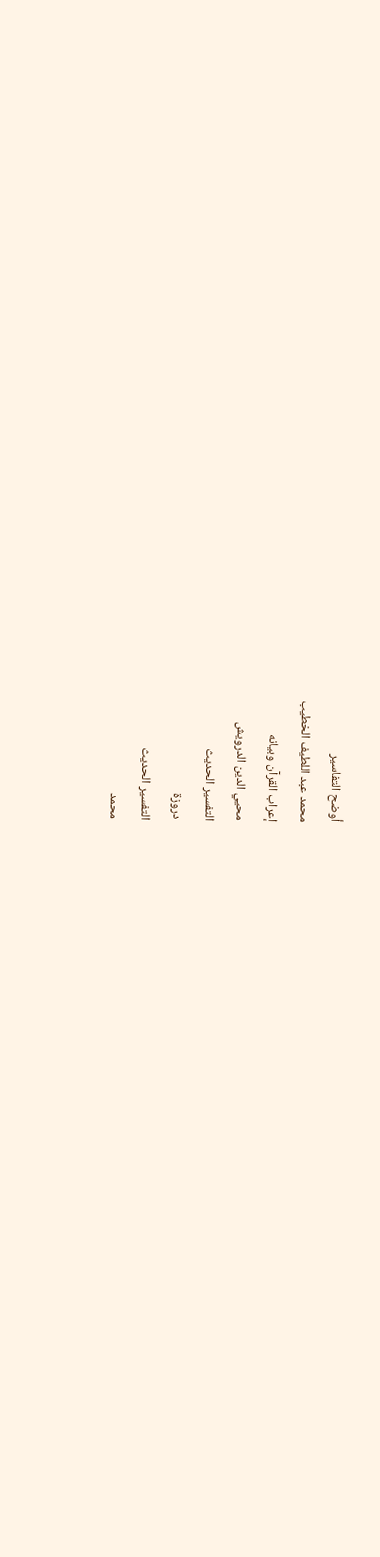أوضح التفاسير
محمد عبد اللطيف الخطيب
إعراب القرآن وبيانه
محيي الدين الدرويش
التفسير الحديث
دروزة
التفسير الحديث
محمد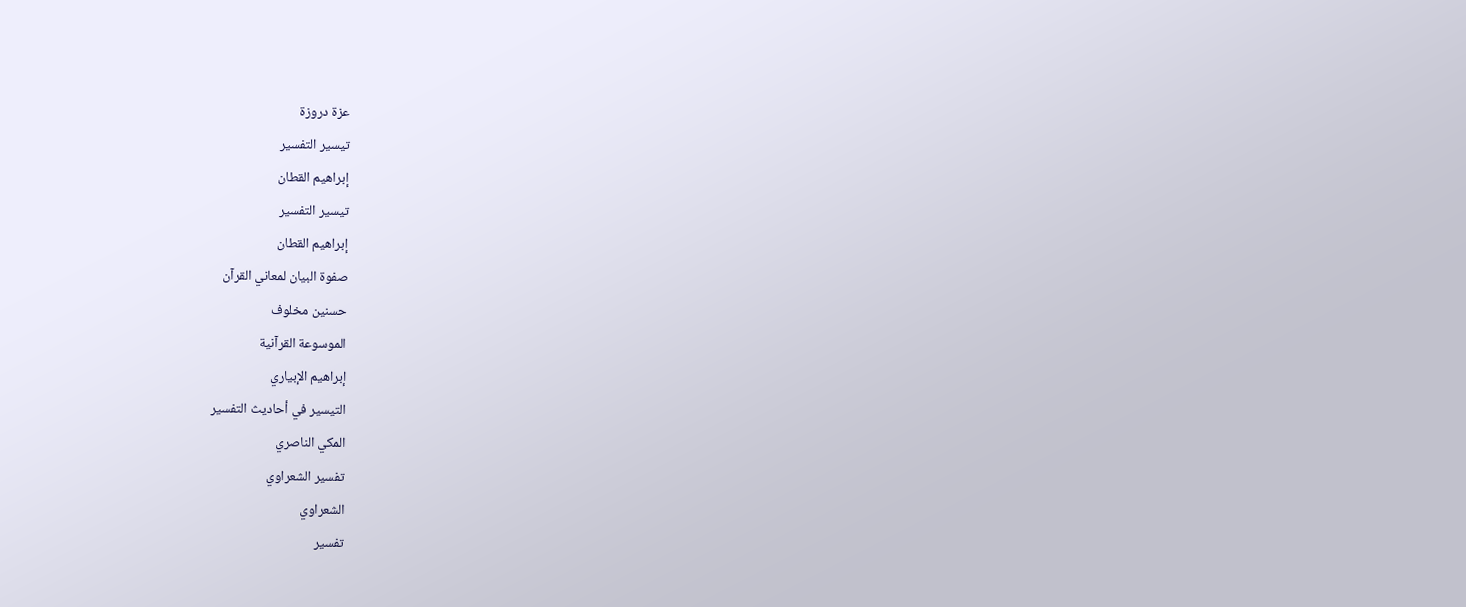عزة دروزة
تيسير التفسير
إبراهيم القطان
تيسير التفسير
إبراهيم القطان
صفوة البيان لمعاني القرآن
حسنين مخلوف
الموسوعة القرآنية
إبراهيم الإبياري
التيسير في أحاديث التفسير
المكي الناصري
تفسير الشعراوي
الشعراوي
تفسير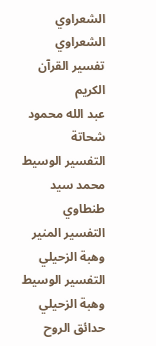الشعراوي
الشعراوي
تفسير القرآن الكريم
عبد الله محمود شحاتة
التفسير الوسيط
محمد سيد طنطاوي
التفسير المنير
وهبة الزحيلي
التفسير الوسيط
وهبة الزحيلي
حدائق الروح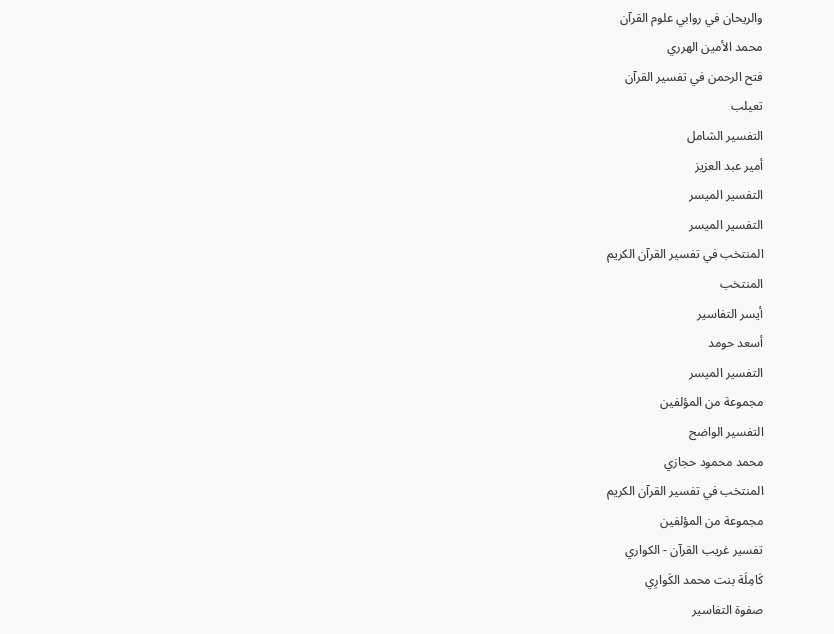والريحان في روابي علوم القرآن
محمد الأمين الهرري
فتح الرحمن في تفسير القرآن
تعيلب
التفسير الشامل
أمير عبد العزيز
التفسير الميسر
التفسير الميسر
المنتخب في تفسير القرآن الكريم
المنتخب
أيسر التفاسير
أسعد حومد
التفسير الميسر
مجموعة من المؤلفين
التفسير الواضح
محمد محمود حجازي
المنتخب في تفسير القرآن الكريم
مجموعة من المؤلفين
تفسير غريب القرآن - الكواري
كَامِلَة بنت محمد الكَوارِي
صفوة التفاسير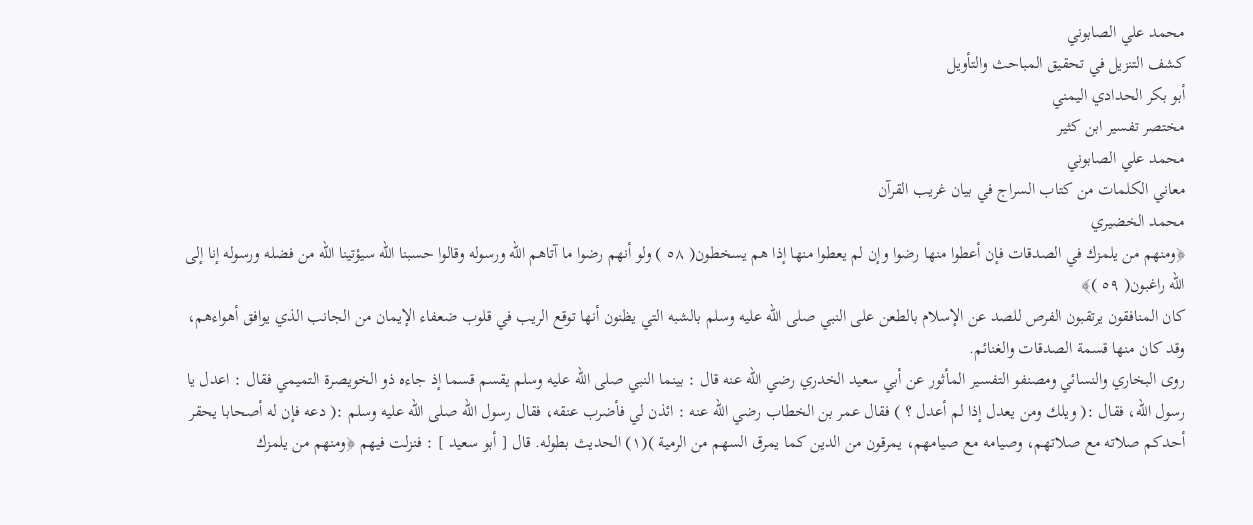محمد علي الصابوني
كشف التنزيل في تحقيق المباحث والتأويل
أبو بكر الحدادي اليمني
مختصر تفسير ابن كثير
محمد علي الصابوني
معاني الكلمات من كتاب السراج في بيان غريب القرآن
محمد الخضيري
﴿ومنهم من يلمزك في الصدقات فإن أعطوا منها رضوا وإن لم يعطوا منها إذا هم يسخطون( ٥٨ ) ولو أنهم رضوا ما آتاهم الله ورسوله وقالوا حسبنا الله سيؤتينا الله من فضله ورسوله إنا إلى الله راغبون( ٥٩ )﴾
كان المنافقون يرتقبون الفرص للصد عن الإسلام بالطعن على النبي صلى الله عليه وسلم بالشبه التي يظنون أنها توقع الريب في قلوب ضعفاء الإيمان من الجانب الذي يوافق أهواءهم، وقد كان منها قسمة الصدقات والغنائم.
روى البخاري والنسائي ومصنفو التفسير المأثور عن أبي سعيد الخدري رضي الله عنه قال : بينما النبي صلى الله عليه وسلم يقسم قسما إذ جاءه ذو الخويصرة التميمي فقال : اعدل يا رسول الله، فقال :( ويلك ومن يعدل إذا لم أعدل ؟ ) فقال عمر بن الخطاب رضي الله عنه : ائذن لي فأضرب عنقه، فقال رسول الله صلى الله عليه وسلم :( دعه فإن له أصحابا يحقر أحدكم صلاته مع صلاتهم، وصيامه مع صيامهم، يمرقون من الدين كما يمرق السهم من الرمية )(١) الحديث بطوله. قال [ أبو سعيد ] : فنزلت فيهم ﴿ومنهم من يلمزك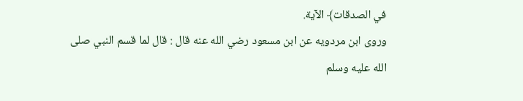في الصدقات﴾ الآية.
وروى ابن مردويه عن ابن مسعود رضي الله عنه قال : قال لما قسم النبي صلى الله عليه وسلم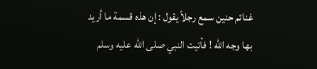غنائم حنين سمع رجلاً يقول : إن هذه قسمة ما أريد بها وجه الله ! فأتيت النبي صلى الله عليه وسلم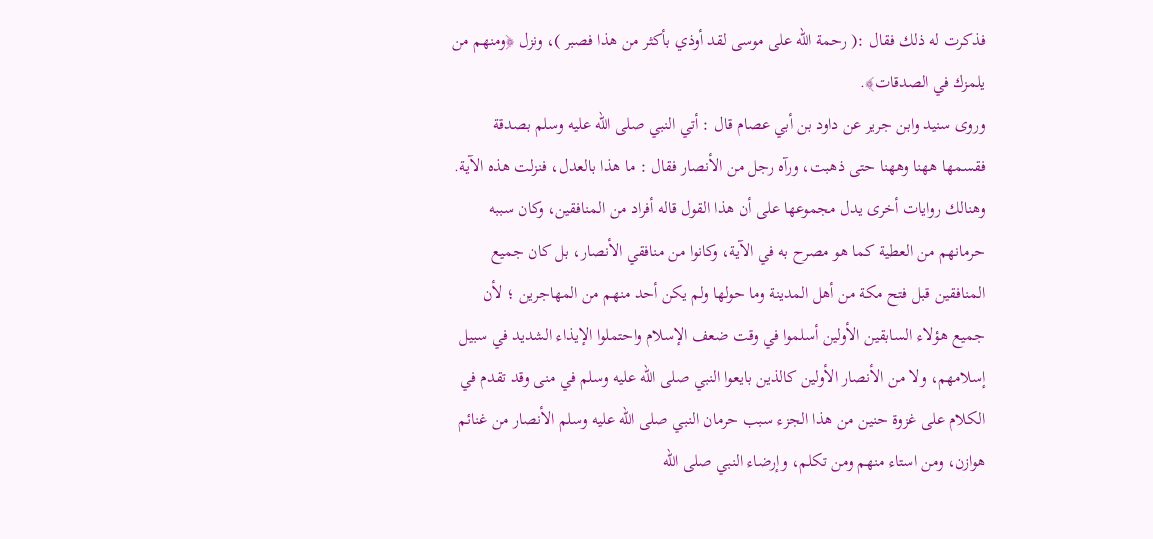فذكرت له ذلك فقال :( رحمة الله على موسى لقد أوذي بأكثر من هذا فصبر )، ونزل ﴿ومنهم من يلمزك في الصدقات﴾.
وروى سنيد وابن جرير عن داود بن أبي عصام قال : أتي النبي صلى الله عليه وسلم بصدقة فقسمها ههنا وههنا حتى ذهبت، ورآه رجل من الأنصار فقال : ما هذا بالعدل، فنزلت هذه الآية.
وهنالك روايات أخرى يدل مجموعها على أن هذا القول قاله أفراد من المنافقين، وكان سببه حرمانهم من العطية كما هو مصرح به في الآية، وكانوا من منافقي الأنصار، بل كان جميع المنافقين قبل فتح مكة من أهل المدينة وما حولها ولم يكن أحد منهم من المهاجرين ؛ لأن جميع هؤلاء السابقين الأولين أسلموا في وقت ضعف الإسلام واحتملوا الإيذاء الشديد في سبيل إسلامهم، ولا من الأنصار الأولين كالذين بايعوا النبي صلى الله عليه وسلم في منى وقد تقدم في الكلام على غزوة حنين من هذا الجزء سبب حرمان النبي صلى الله عليه وسلم الأنصار من غنائم هوازن، ومن استاء منهم ومن تكلم، وإرضاء النبي صلى الله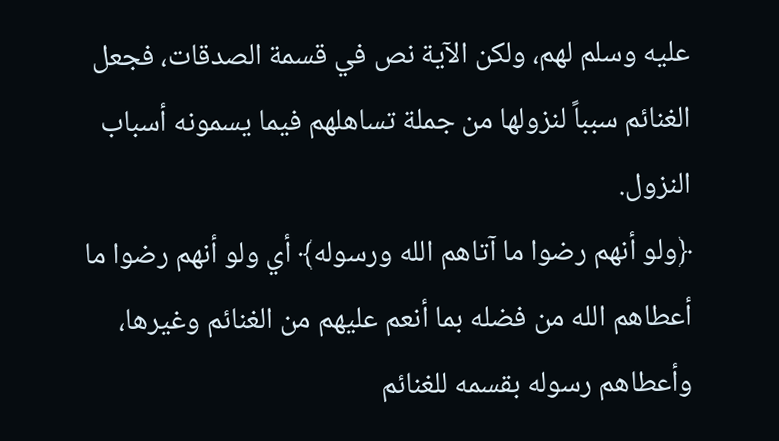عليه وسلم لهم، ولكن الآية نص في قسمة الصدقات، فجعل الغنائم سبباً لنزولها من جملة تساهلهم فيما يسمونه أسباب النزول.
﴿ولو أنهم رضوا ما آتاهم الله ورسوله﴾ أي ولو أنهم رضوا ما أعطاهم الله من فضله بما أنعم عليهم من الغنائم وغيرها، وأعطاهم رسوله بقسمه للغنائم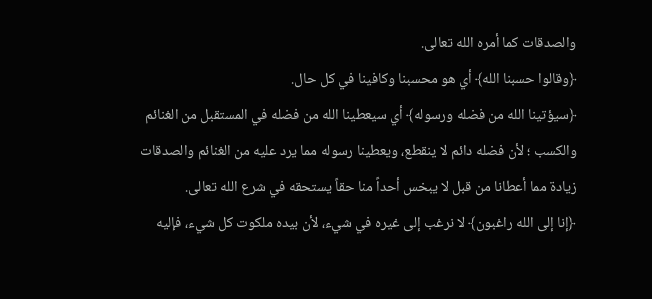والصدقات كما أمره الله تعالى.
﴿وقالوا حسبنا الله﴾ أي هو محسبنا وكافينا في كل حال.
﴿سيؤتينا الله من فضله ورسوله﴾ أي سيعطينا الله من فضله في المستقبل من الغنائم والكسب ؛ لأن فضله دائم لا ينقطع، ويعطينا رسوله مما يرد عليه من الغنائم والصدقات زيادة مما أعطانا من قبل لا يبخس أحداً منا حقاً يستحقه في شرع الله تعالى.
﴿إنا إلى الله راغبون﴾ لا نرغب إلى غيره في شيء، لأن بيده ملكوت كل شيء، فإليه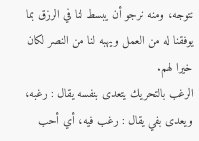نتوجه، ومنه نرجو أن يبسط لنا في الرزق بما يوفقنا له من العمل ويهبه لنا من النصر لكان خيرا لهم.
الرغب بالتحريك يتعدى بنفسه يقال : رغبه، ويعدى بفي يقال : رغب فيه، أي أحب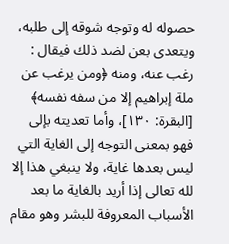حصوله له وتوجه شوقه إلى طلبه، ويتعدى بعن لضد ذلك فيقال : رغب عنه، ومنه ﴿ومن يرغب عن ملة إبراهيم إلا من سفه نفسه﴾ [البقرة: ١٣٠]، وأما تعديته بإلى فهو بمعنى التوجه إلى الغاية التي ليس بعدها غاية، ولا ينبغي هذا إلا لله تعالى إذا أريد بالغاية ما بعد الأسباب المعروفة للبشر وهو مقام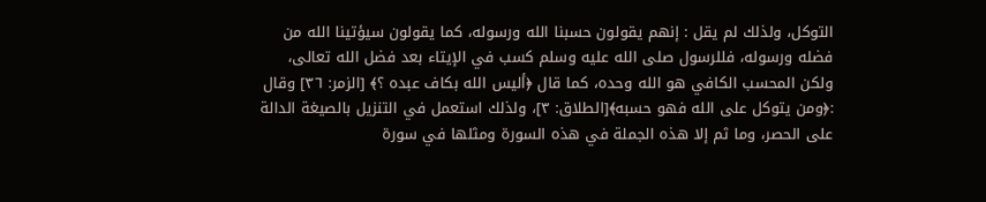التوكل، ولذلك لم يقل : إنهم يقولون حسبنا الله ورسوله، كما يقولون سيؤتينا الله من فضله ورسوله، فللرسول صلى الله عليه وسلم كسب في الإيتاء بعد فضل الله تعالى، ولكن المحسب الكافي هو الله وحده، كما قال ﴿أليس الله بكاف عبده ؟﴾ [الزمر: ٣٦] وقال :﴿ومن يتوكل على الله فهو حسبه﴾[الطلاق: ٣]، ولذلك استعمل في التنزيل بالصيغة الدالة على الحصر، وما ثم إلا هذه الجملة في هذه السورة ومثلها في سورة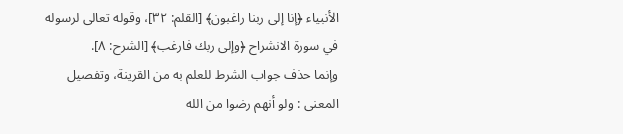الأنبياء ﴿إنا إلى ربنا راغبون﴾ [القلم: ٣٢]، وقوله تعالى لرسوله في سورة الانشراح ﴿وإلى ربك فارغب﴾ [الشرح: ٨].
وإنما حذف جواب الشرط للعلم به من القرينة، وتفصيل المعنى : ولو أنهم رضوا من الله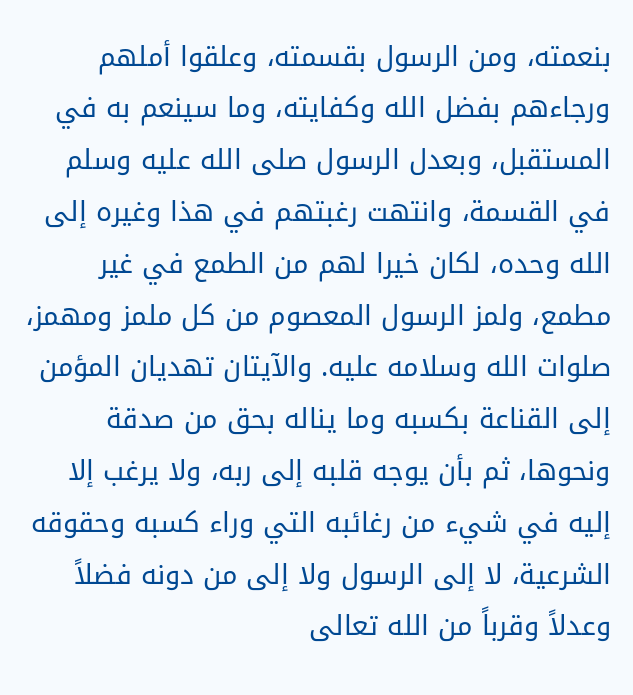بنعمته، ومن الرسول بقسمته، وعلقوا أملهم ورجاءهم بفضل الله وكفايته، وما سينعم به في المستقبل، وبعدل الرسول صلى الله عليه وسلم في القسمة، وانتهت رغبتهم في هذا وغيره إلى الله وحده، لكان خيرا لهم من الطمع في غير مطمع، ولمز الرسول المعصوم من كل ملمز ومهمز، صلوات الله وسلامه عليه. والآيتان تهديان المؤمن إلى القناعة بكسبه وما يناله بحق من صدقة ونحوها، ثم بأن يوجه قلبه إلى ربه، ولا يرغب إلا إليه في شيء من رغائبه التي وراء كسبه وحقوقه الشرعية، لا إلى الرسول ولا إلى من دونه فضلاً وعدلاً وقرباً من الله تعالى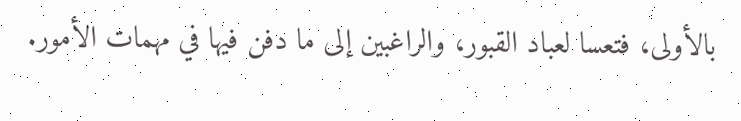بالأولى، فتعسا لعباد القبور، والراغبين إلى ما دفن فيها في مهمات الأمور.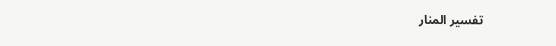تفسير المنار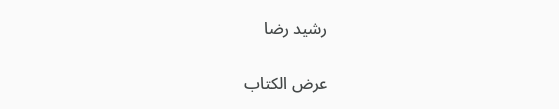رشيد رضا

عرض الكتاب